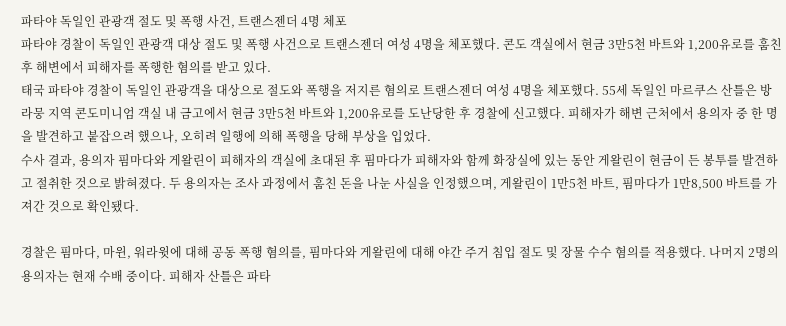파타야 독일인 관광객 절도 및 폭행 사건, 트랜스젠더 4명 체포
파타야 경찰이 독일인 관광객 대상 절도 및 폭행 사건으로 트랜스젠더 여성 4명을 체포했다. 콘도 객실에서 현금 3만5천 바트와 1,200유로를 훔친 후 해변에서 피해자를 폭행한 혐의를 받고 있다.
태국 파타야 경찰이 독일인 관광객을 대상으로 절도와 폭행을 저지른 혐의로 트랜스젠더 여성 4명을 체포했다. 55세 독일인 마르쿠스 산틀은 방라뭉 지역 콘도미니엄 객실 내 금고에서 현금 3만5천 바트와 1,200유로를 도난당한 후 경찰에 신고했다. 피해자가 해변 근처에서 용의자 중 한 명을 발견하고 붙잡으려 했으나, 오히려 일행에 의해 폭행을 당해 부상을 입었다.
수사 결과, 용의자 핌마다와 게왈린이 피해자의 객실에 초대된 후 핌마다가 피해자와 함께 화장실에 있는 동안 게왈린이 현금이 든 봉투를 발견하고 절취한 것으로 밝혀졌다. 두 용의자는 조사 과정에서 훔친 돈을 나눈 사실을 인정했으며, 게왈린이 1만5천 바트, 핌마다가 1만8,500 바트를 가져간 것으로 확인됐다.

경찰은 핌마다, 마윈, 워라윗에 대해 공동 폭행 혐의를, 핌마다와 게왈린에 대해 야간 주거 침입 절도 및 장물 수수 혐의를 적용했다. 나머지 2명의 용의자는 현재 수배 중이다. 피해자 산틀은 파타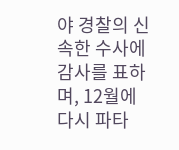야 경찰의 신속한 수사에 감사를 표하며, 12월에 다시 파타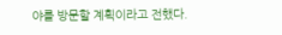야를 방문할 계획이라고 전했다.